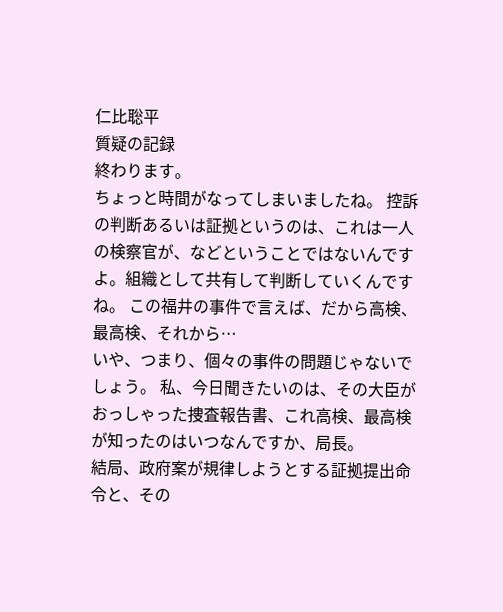仁比聡平
質疑の記録
終わります。
ちょっと時間がなってしまいましたね。 控訴の判断あるいは証拠というのは、これは一人の検察官が、などということではないんですよ。組織として共有して判断していくんですね。 この福井の事件で言えば、だから高検、最高検、それから…
いや、つまり、個々の事件の問題じゃないでしょう。 私、今日聞きたいのは、その大臣がおっしゃった捜査報告書、これ高検、最高検が知ったのはいつなんですか、局長。
結局、政府案が規律しようとする証拠提出命令と、その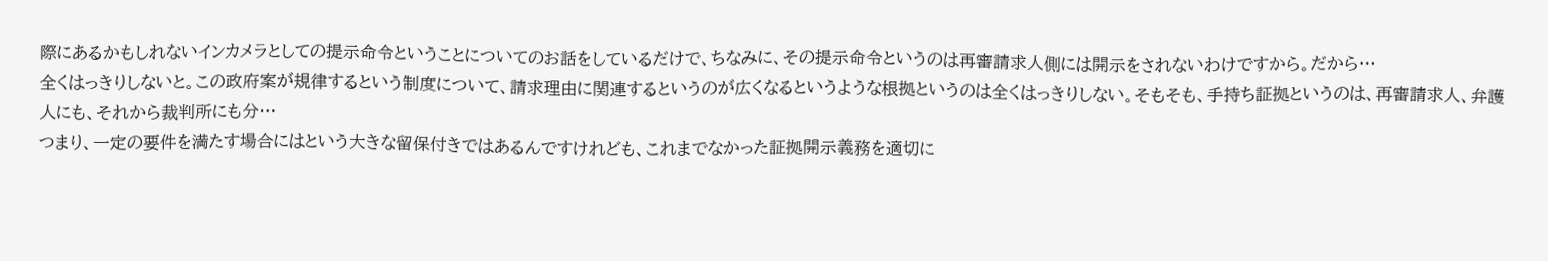際にあるかもしれないインカメラとしての提示命令ということについてのお話をしているだけで、ちなみに、その提示命令というのは再審請求人側には開示をされないわけですから。だから…
全くはっきりしないと。この政府案が規律するという制度について、請求理由に関連するというのが広くなるというような根拠というのは全くはっきりしない。そもそも、手持ち証拠というのは、再審請求人、弁護人にも、それから裁判所にも分…
つまり、一定の要件を満たす場合にはという大きな留保付きではあるんですけれども、これまでなかった証拠開示義務を適切に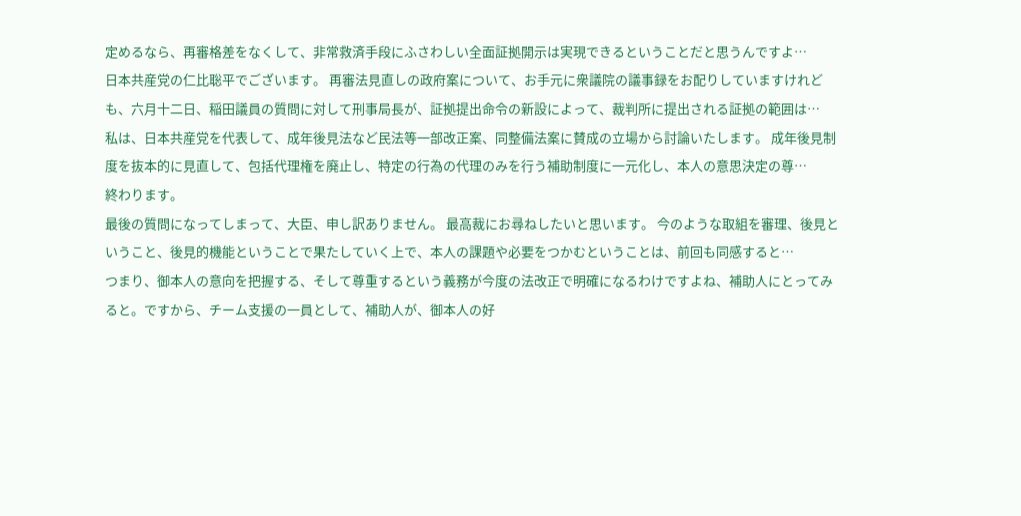定めるなら、再審格差をなくして、非常救済手段にふさわしい全面証拠開示は実現できるということだと思うんですよ…
日本共産党の仁比聡平でございます。 再審法見直しの政府案について、お手元に衆議院の議事録をお配りしていますけれども、六月十二日、稲田議員の質問に対して刑事局長が、証拠提出命令の新設によって、裁判所に提出される証拠の範囲は…
私は、日本共産党を代表して、成年後見法など民法等一部改正案、同整備法案に賛成の立場から討論いたします。 成年後見制度を抜本的に見直して、包括代理権を廃止し、特定の行為の代理のみを行う補助制度に一元化し、本人の意思決定の尊…
終わります。
最後の質問になってしまって、大臣、申し訳ありません。 最高裁にお尋ねしたいと思います。 今のような取組を審理、後見ということ、後見的機能ということで果たしていく上で、本人の課題や必要をつかむということは、前回も同感すると…
つまり、御本人の意向を把握する、そして尊重するという義務が今度の法改正で明確になるわけですよね、補助人にとってみると。ですから、チーム支援の一員として、補助人が、御本人の好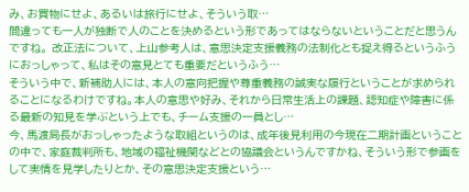み、お買物にせよ、あるいは旅行にせよ、そういう取…
間違っても一人が独断で人のことを決めるという形であってはならないということだと思うんですね。 改正法について、上山参考人は、意思決定支援義務の法制化とも捉え得るというふうにおっしゃって、私はその意見とても重要だというふう…
そういう中で、新補助人には、本人の意向把握や尊重義務の誠実な履行ということが求められることになるわけですね。本人の意思や好み、それから日常生活上の課題、認知症や障害に係る最新の知見を学ぶという上でも、チーム支援の一員とし…
今、馬渡局長がおっしゃったような取組というのは、成年後見利用の今現在二期計画ということの中で、家庭裁判所も、地域の福祉機関などとの協議会というんですかね、そういう形で参画をして実情を見学したりとか、その意思決定支援という…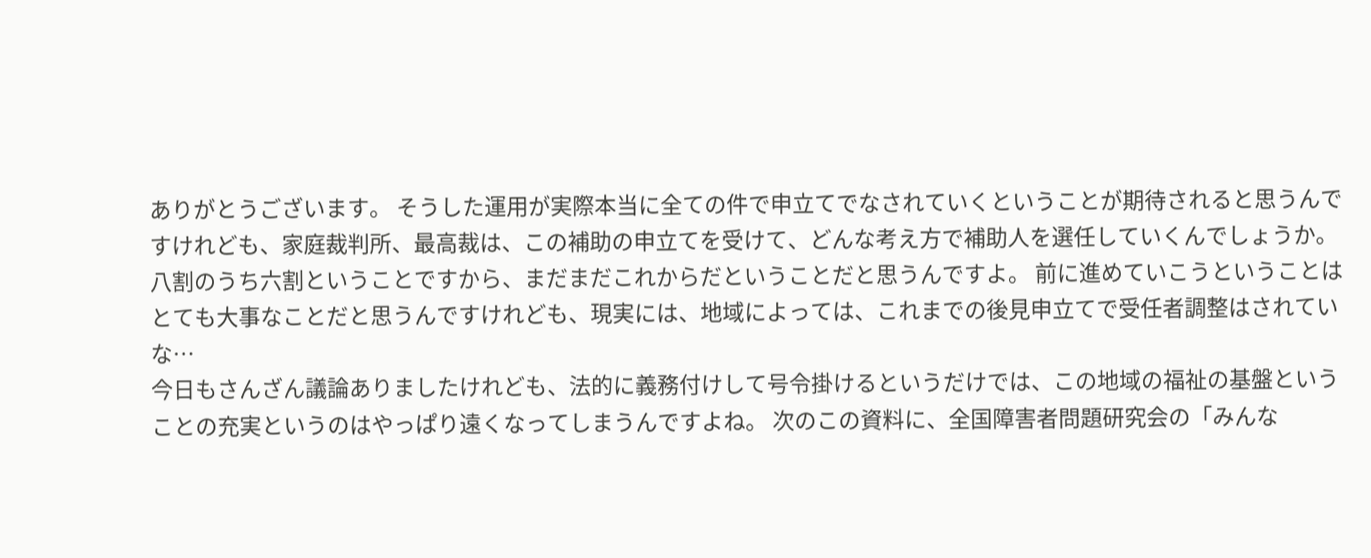ありがとうございます。 そうした運用が実際本当に全ての件で申立てでなされていくということが期待されると思うんですけれども、家庭裁判所、最高裁は、この補助の申立てを受けて、どんな考え方で補助人を選任していくんでしょうか。
八割のうち六割ということですから、まだまだこれからだということだと思うんですよ。 前に進めていこうということはとても大事なことだと思うんですけれども、現実には、地域によっては、これまでの後見申立てで受任者調整はされていな…
今日もさんざん議論ありましたけれども、法的に義務付けして号令掛けるというだけでは、この地域の福祉の基盤ということの充実というのはやっぱり遠くなってしまうんですよね。 次のこの資料に、全国障害者問題研究会の「みんな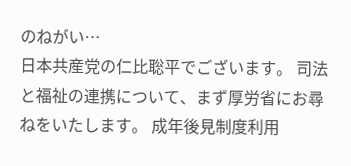のねがい…
日本共産党の仁比聡平でございます。 司法と福祉の連携について、まず厚労省にお尋ねをいたします。 成年後見制度利用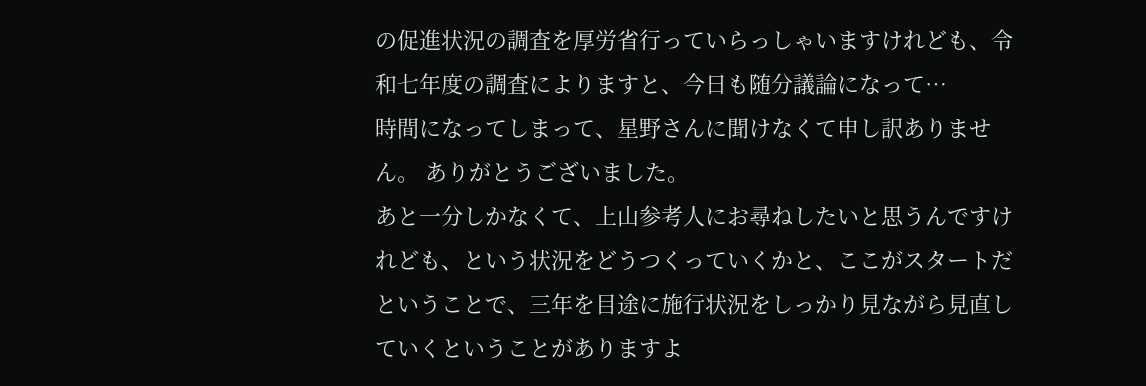の促進状況の調査を厚労省行っていらっしゃいますけれども、令和七年度の調査によりますと、今日も随分議論になって…
時間になってしまって、星野さんに聞けなくて申し訳ありません。 ありがとうございました。
あと一分しかなくて、上山参考人にお尋ねしたいと思うんですけれども、という状況をどうつくっていくかと、ここがスタートだということで、三年を目途に施行状況をしっかり見ながら見直していくということがありますよ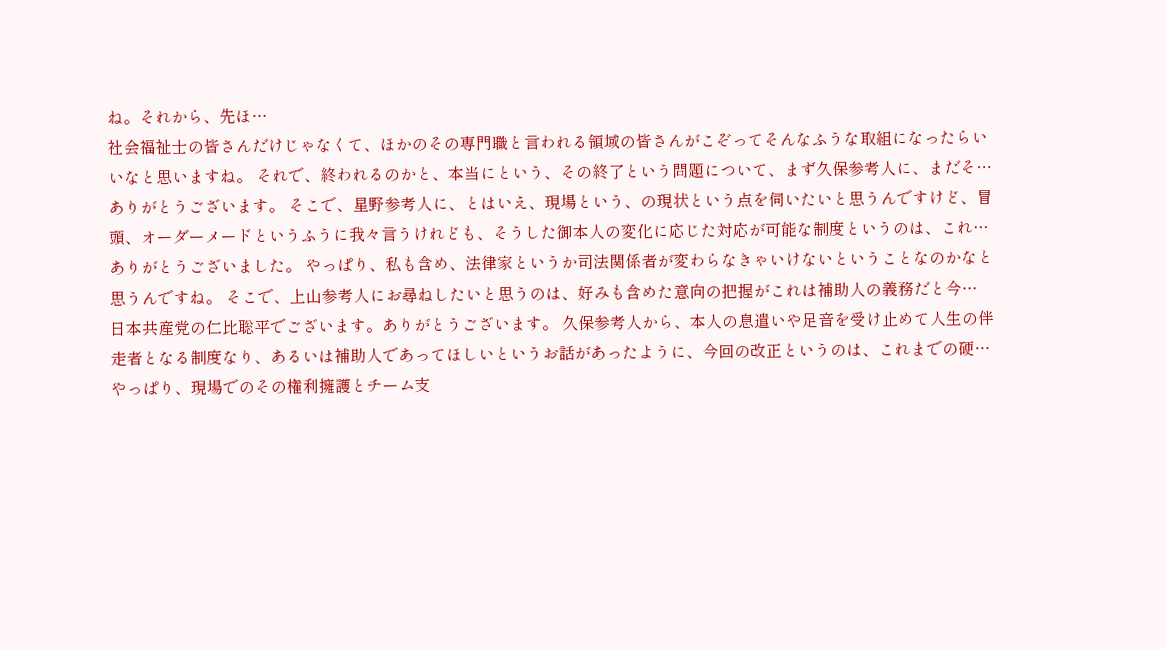ね。それから、先ほ…
社会福祉士の皆さんだけじゃなくて、ほかのその専門職と言われる領域の皆さんがこぞってそんなふうな取組になったらいいなと思いますね。 それで、終われるのかと、本当にという、その終了という問題について、まず久保参考人に、まだそ…
ありがとうございます。 そこで、星野参考人に、とはいえ、現場という、の現状という点を伺いたいと思うんですけど、冒頭、オーダーメードというふうに我々言うけれども、そうした御本人の変化に応じた対応が可能な制度というのは、これ…
ありがとうございました。 やっぱり、私も含め、法律家というか司法関係者が変わらなきゃいけないということなのかなと思うんですね。 そこで、上山参考人にお尋ねしたいと思うのは、好みも含めた意向の把握がこれは補助人の義務だと今…
日本共産党の仁比聡平でございます。ありがとうございます。 久保参考人から、本人の息遣いや足音を受け止めて人生の伴走者となる制度なり、あるいは補助人であってほしいというお話があったように、今回の改正というのは、これまでの硬…
やっぱり、現場でのその権利擁護とチーム支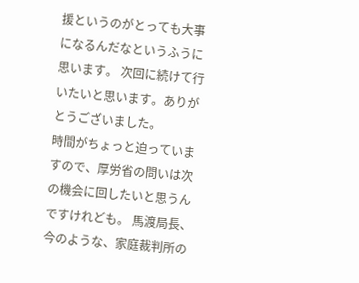援というのがとっても大事になるんだなというふうに思います。 次回に続けて行いたいと思います。ありがとうございました。
時間がちょっと迫っていますので、厚労省の問いは次の機会に回したいと思うんですけれども。 馬渡局長、今のような、家庭裁判所の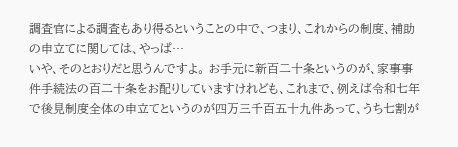調査官による調査もあり得るということの中で、つまり、これからの制度、補助の申立てに関しては、やっぱ…
いや、そのとおりだと思うんですよ。 お手元に新百二十条というのが、家事事件手続法の百二十条をお配りしていますけれども、これまで、例えば令和七年で後見制度全体の申立てというのが四万三千百五十九件あって、うち七割が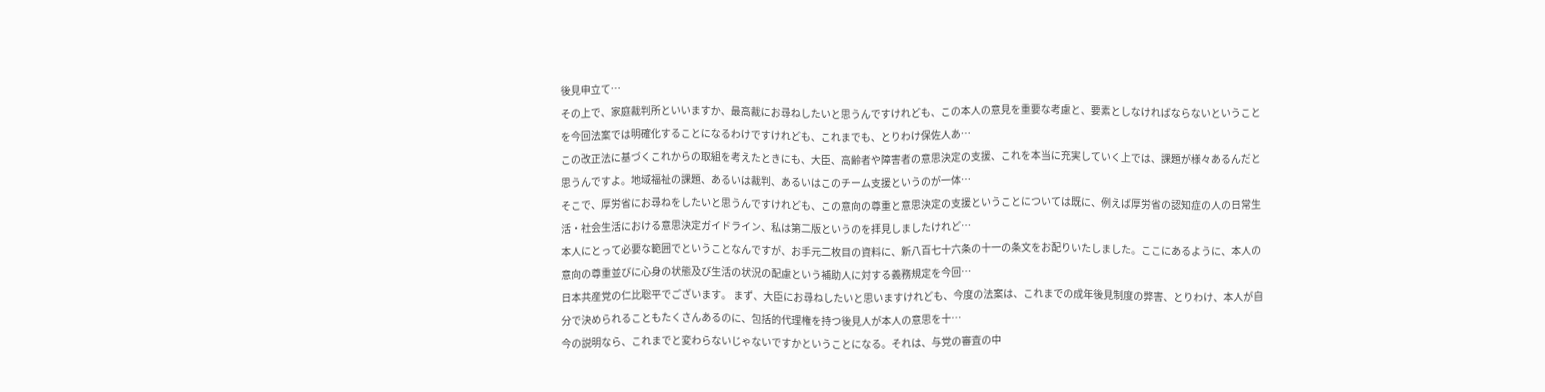後見申立て…
その上で、家庭裁判所といいますか、最高裁にお尋ねしたいと思うんですけれども、この本人の意見を重要な考慮と、要素としなければならないということを今回法案では明確化することになるわけですけれども、これまでも、とりわけ保佐人あ…
この改正法に基づくこれからの取組を考えたときにも、大臣、高齢者や障害者の意思決定の支援、これを本当に充実していく上では、課題が様々あるんだと思うんですよ。地域福祉の課題、あるいは裁判、あるいはこのチーム支援というのが一体…
そこで、厚労省にお尋ねをしたいと思うんですけれども、この意向の尊重と意思決定の支援ということについては既に、例えば厚労省の認知症の人の日常生活・社会生活における意思決定ガイドライン、私は第二版というのを拝見しましたけれど…
本人にとって必要な範囲でということなんですが、お手元二枚目の資料に、新八百七十六条の十一の条文をお配りいたしました。ここにあるように、本人の意向の尊重並びに心身の状態及び生活の状況の配慮という補助人に対する義務規定を今回…
日本共産党の仁比聡平でございます。 まず、大臣にお尋ねしたいと思いますけれども、今度の法案は、これまでの成年後見制度の弊害、とりわけ、本人が自分で決められることもたくさんあるのに、包括的代理権を持つ後見人が本人の意思を十…
今の説明なら、これまでと変わらないじゃないですかということになる。それは、与党の審査の中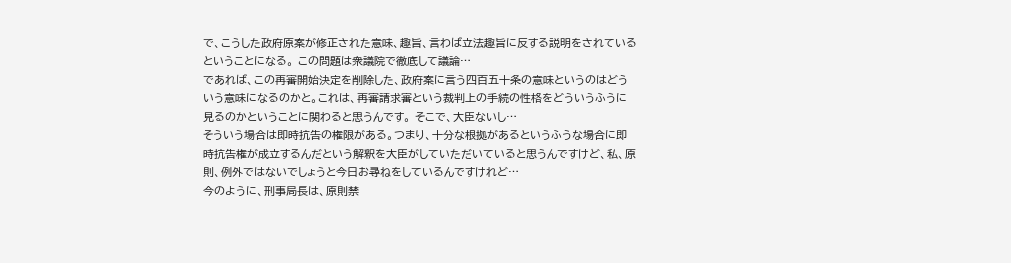で、こうした政府原案が修正された意味、趣旨、言わば立法趣旨に反する説明をされているということになる。 この問題は衆議院で徹底して議論…
であれば、この再審開始決定を削除した、政府案に言う四百五十条の意味というのはどういう意味になるのかと。これは、再審請求審という裁判上の手続の性格をどういうふうに見るのかということに関わると思うんです。 そこで、大臣ないし…
そういう場合は即時抗告の権限がある。つまり、十分な根拠があるというふうな場合に即時抗告権が成立するんだという解釈を大臣がしていただいていると思うんですけど、私、原則、例外ではないでしょうと今日お尋ねをしているんですけれど…
今のように、刑事局長は、原則禁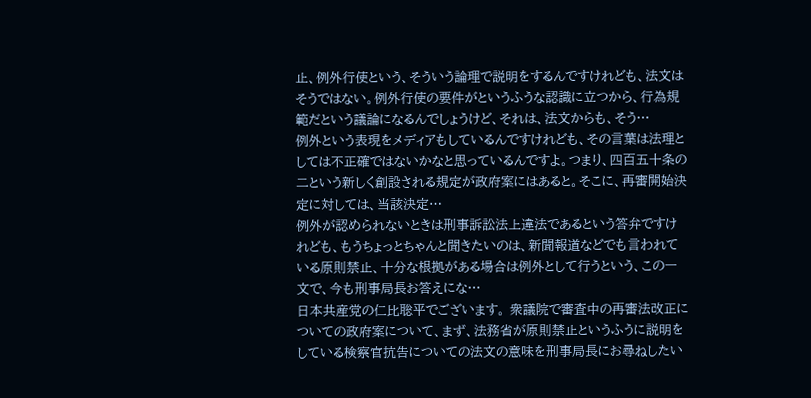止、例外行使という、そういう論理で説明をするんですけれども、法文はそうではない。例外行使の要件がというふうな認識に立つから、行為規範だという議論になるんでしょうけど、それは、法文からも、そう…
例外という表現をメディアもしているんですけれども、その言葉は法理としては不正確ではないかなと思っているんですよ。つまり、四百五十条の二という新しく創設される規定が政府案にはあると。そこに、再審開始決定に対しては、当該決定…
例外が認められないときは刑事訴訟法上違法であるという答弁ですけれども、もうちょっとちゃんと聞きたいのは、新聞報道などでも言われている原則禁止、十分な根拠がある場合は例外として行うという、この一文で、今も刑事局長お答えにな…
日本共産党の仁比聡平でございます。 衆議院で審査中の再審法改正についての政府案について、まず、法務省が原則禁止というふうに説明をしている検察官抗告についての法文の意味を刑事局長にお尋ねしたい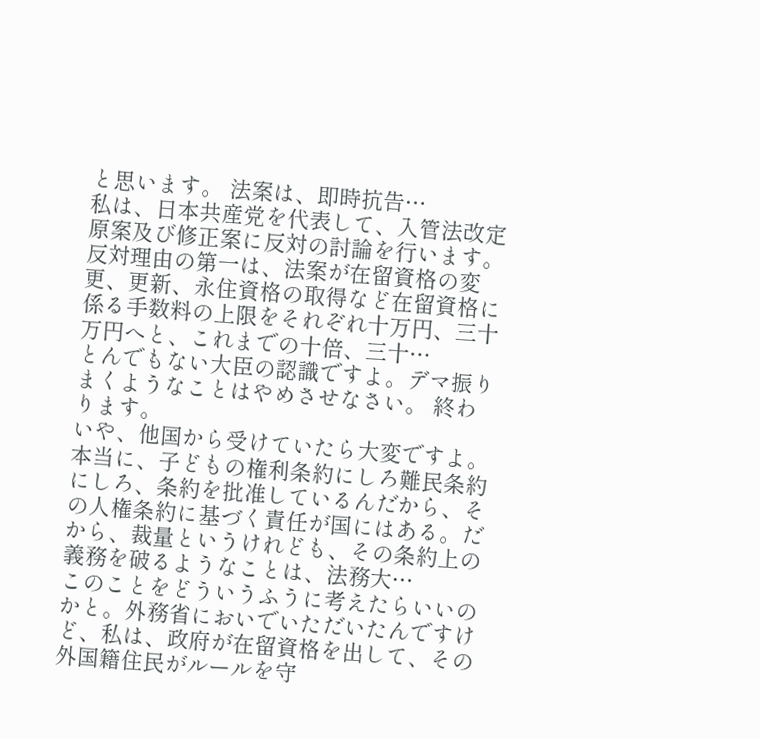と思います。 法案は、即時抗告…
私は、日本共産党を代表して、入管法改定原案及び修正案に反対の討論を行います。 反対理由の第一は、法案が在留資格の変更、更新、永住資格の取得など在留資格に係る手数料の上限をそれぞれ十万円、三十万円へと、これまでの十倍、三十…
とんでもない大臣の認識ですよ。デマ振りまくようなことはやめさせなさい。 終わります。
いや、他国から受けていたら大変ですよ。本当に、子どもの権利条約にしろ難民条約にしろ、条約を批准しているんだから、その人権条約に基づく責任が国にはある。だから、裁量というけれども、その条約上の義務を破るようなことは、法務大…
このことをどういうふうに考えたらいいのかと。外務省においでいただいたんですけど、私は、政府が在留資格を出して、その外国籍住民がルールを守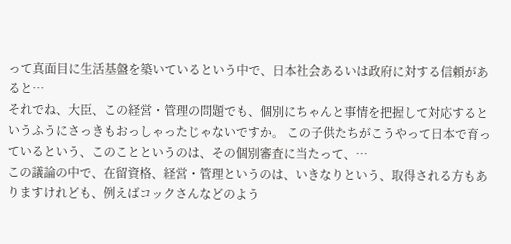って真面目に生活基盤を築いているという中で、日本社会あるいは政府に対する信頼があると…
それでね、大臣、この経営・管理の問題でも、個別にちゃんと事情を把握して対応するというふうにさっきもおっしゃったじゃないですか。 この子供たちがこうやって日本で育っているという、このことというのは、その個別審査に当たって、…
この議論の中で、在留資格、経営・管理というのは、いきなりという、取得される方もありますけれども、例えばコックさんなどのよう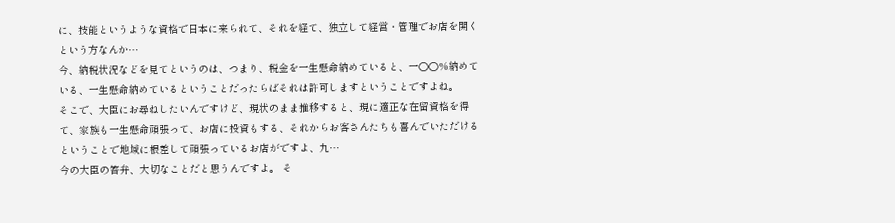に、技能というような資格で日本に来られて、それを経て、独立して経営・管理でお店を開くという方なんか…
今、納税状況などを見てというのは、つまり、税金を一生懸命納めていると、一〇〇%納めている、一生懸命納めているということだったらばそれは許可しますということですよね。
そこで、大臣にお尋ねしたいんですけど、現状のまま推移すると、現に適正な在留資格を得て、家族も一生懸命頑張って、お店に投資もする、それからお客さんたちも喜んでいただけるということで地域に根差して頑張っているお店がですよ、九…
今の大臣の答弁、大切なことだと思うんですよ。 そ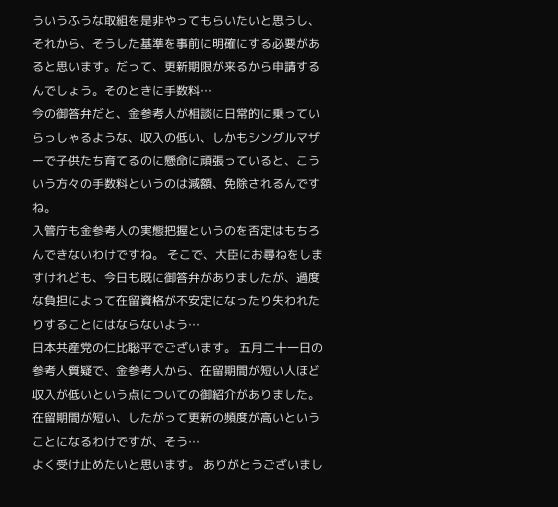ういうふうな取組を是非やってもらいたいと思うし、それから、そうした基準を事前に明確にする必要があると思います。だって、更新期限が来るから申請するんでしょう。そのときに手数料…
今の御答弁だと、金参考人が相談に日常的に乗っていらっしゃるような、収入の低い、しかもシングルマザーで子供たち育てるのに懸命に頑張っていると、こういう方々の手数料というのは減額、免除されるんですね。
入管庁も金参考人の実態把握というのを否定はもちろんできないわけですね。 そこで、大臣にお尋ねをしますけれども、今日も既に御答弁がありましたが、過度な負担によって在留資格が不安定になったり失われたりすることにはならないよう…
日本共産党の仁比聡平でございます。 五月二十一日の参考人質疑で、金参考人から、在留期間が短い人ほど収入が低いという点についての御紹介がありました。在留期間が短い、したがって更新の頻度が高いということになるわけですが、そう…
よく受け止めたいと思います。 ありがとうございまし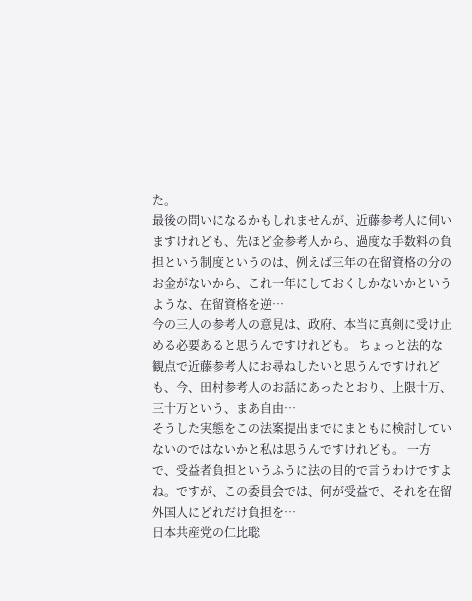た。
最後の問いになるかもしれませんが、近藤参考人に伺いますけれども、先ほど金参考人から、過度な手数料の負担という制度というのは、例えば三年の在留資格の分のお金がないから、これ一年にしておくしかないかというような、在留資格を逆…
今の三人の参考人の意見は、政府、本当に真剣に受け止める必要あると思うんですけれども。 ちょっと法的な観点で近藤参考人にお尋ねしたいと思うんですけれども、今、田村参考人のお話にあったとおり、上限十万、三十万という、まあ自由…
そうした実態をこの法案提出までにまともに検討していないのではないかと私は思うんですけれども。 一方で、受益者負担というふうに法の目的で言うわけですよね。ですが、この委員会では、何が受益で、それを在留外国人にどれだけ負担を…
日本共産党の仁比聡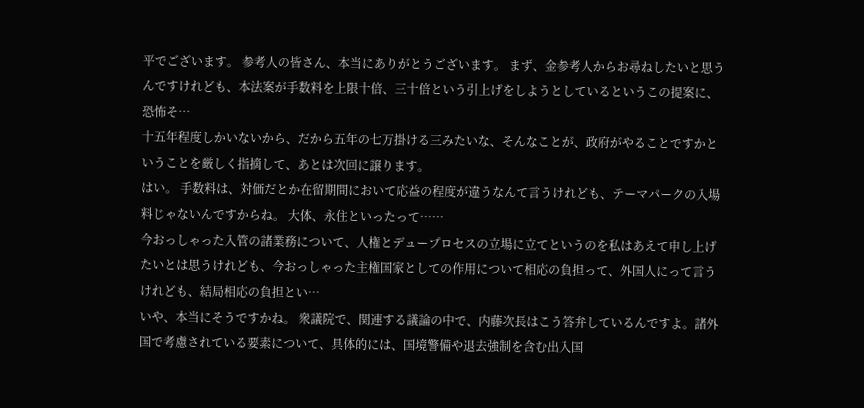平でございます。 参考人の皆さん、本当にありがとうございます。 まず、金参考人からお尋ねしたいと思うんですけれども、本法案が手数料を上限十倍、三十倍という引上げをしようとしているというこの提案に、恐怖そ…
十五年程度しかいないから、だから五年の七万掛ける三みたいな、そんなことが、政府がやることですかということを厳しく指摘して、あとは次回に譲ります。
はい。 手数料は、対価だとか在留期間において応益の程度が違うなんて言うけれども、テーマパークの入場料じゃないんですからね。 大体、永住といったって……
今おっしゃった入管の諸業務について、人権とデュープロセスの立場に立てというのを私はあえて申し上げたいとは思うけれども、今おっしゃった主権国家としての作用について相応の負担って、外国人にって言うけれども、結局相応の負担とい…
いや、本当にそうですかね。 衆議院で、関連する議論の中で、内藤次長はこう答弁しているんですよ。諸外国で考慮されている要素について、具体的には、国境警備や退去強制を含む出入国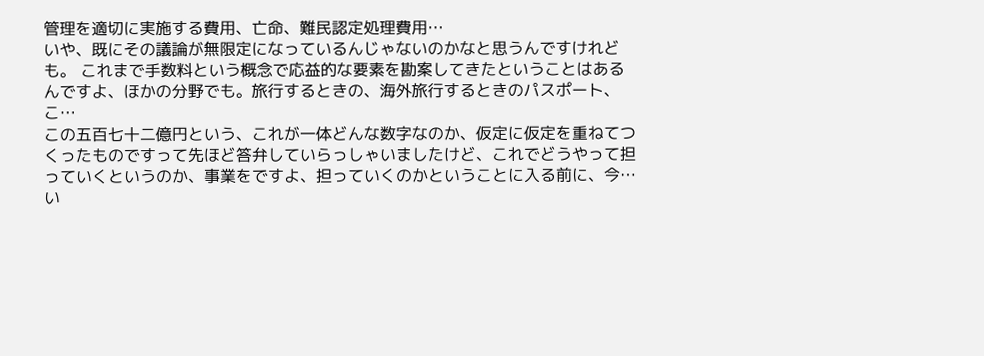管理を適切に実施する費用、亡命、難民認定処理費用…
いや、既にその議論が無限定になっているんじゃないのかなと思うんですけれども。 これまで手数料という概念で応益的な要素を勘案してきたということはあるんですよ、ほかの分野でも。旅行するときの、海外旅行するときのパスポート、こ…
この五百七十二億円という、これが一体どんな数字なのか、仮定に仮定を重ねてつくったものですって先ほど答弁していらっしゃいましたけど、これでどうやって担っていくというのか、事業をですよ、担っていくのかということに入る前に、今…
い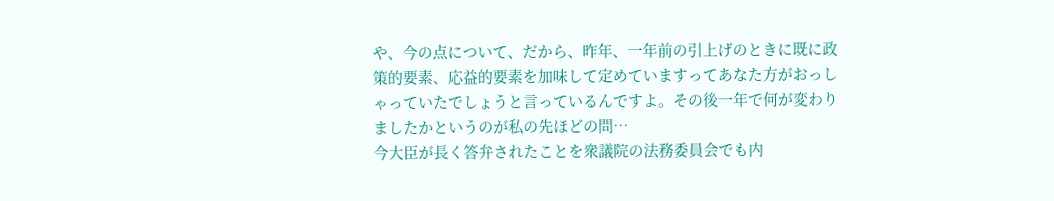や、今の点について、だから、昨年、一年前の引上げのときに既に政策的要素、応益的要素を加味して定めていますってあなた方がおっしゃっていたでしょうと言っているんですよ。その後一年で何が変わりましたかというのが私の先ほどの問…
今大臣が長く答弁されたことを衆議院の法務委員会でも内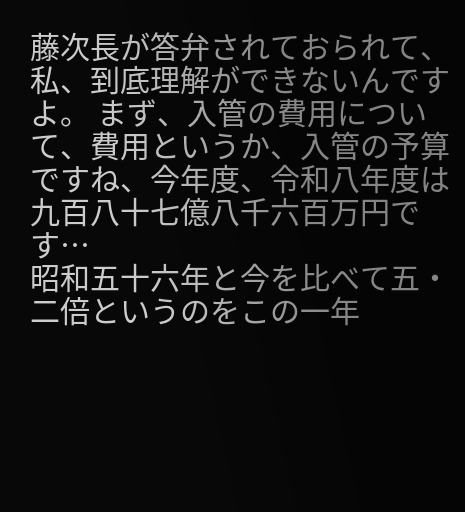藤次長が答弁されておられて、私、到底理解ができないんですよ。 まず、入管の費用について、費用というか、入管の予算ですね、今年度、令和八年度は九百八十七億八千六百万円です…
昭和五十六年と今を比べて五・二倍というのをこの一年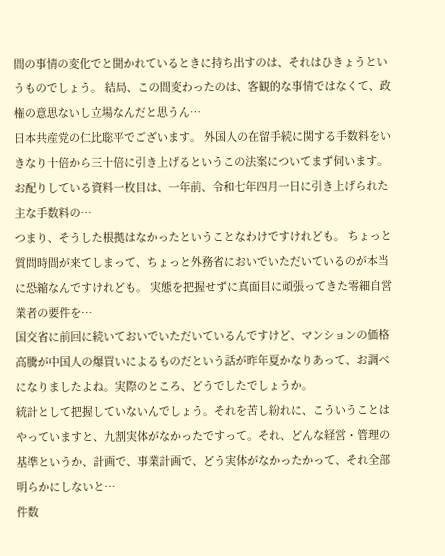間の事情の変化でと聞かれているときに持ち出すのは、それはひきょうというものでしょう。 結局、この間変わったのは、客観的な事情ではなくて、政権の意思ないし立場なんだと思うん…
日本共産党の仁比聡平でございます。 外国人の在留手続に関する手数料をいきなり十倍から三十倍に引き上げるというこの法案についてまず伺います。 お配りしている資料一枚目は、一年前、令和七年四月一日に引き上げられた主な手数料の…
つまり、そうした根拠はなかったということなわけですけれども。 ちょっと質問時間が来てしまって、ちょっと外務省においでいただいているのが本当に恐縮なんですけれども。 実態を把握せずに真面目に頑張ってきた零細自営業者の要件を…
国交省に前回に続いておいでいただいているんですけど、マンションの価格高騰が中国人の爆買いによるものだという話が昨年夏かなりあって、お調べになりましたよね。実際のところ、どうでしたでしょうか。
統計として把握していないんでしょう。それを苦し紛れに、こういうことはやっていますと、九割実体がなかったですって。それ、どんな経営・管理の基準というか、計画で、事業計画で、どう実体がなかったかって、それ全部明らかにしないと…
件数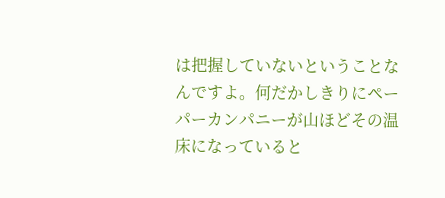は把握していないということなんですよ。何だかしきりにペーパーカンパニーが山ほどその温床になっていると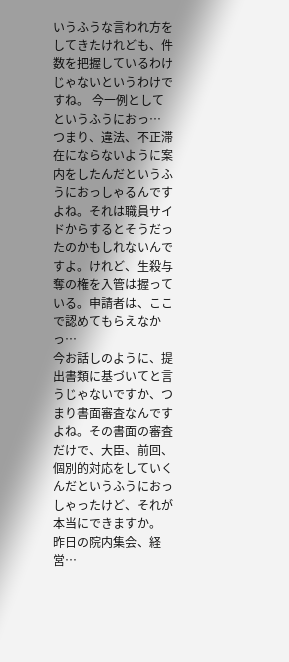いうふうな言われ方をしてきたけれども、件数を把握しているわけじゃないというわけですね。 今一例としてというふうにおっ…
つまり、違法、不正滞在にならないように案内をしたんだというふうにおっしゃるんですよね。それは職員サイドからするとそうだったのかもしれないんですよ。けれど、生殺与奪の権を入管は握っている。申請者は、ここで認めてもらえなかっ…
今お話しのように、提出書類に基づいてと言うじゃないですか、つまり書面審査なんですよね。その書面の審査だけで、大臣、前回、個別的対応をしていくんだというふうにおっしゃったけど、それが本当にできますか。 昨日の院内集会、経営…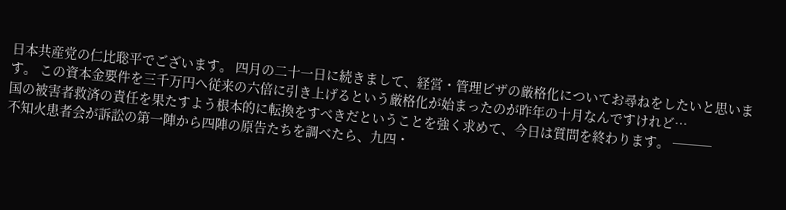日本共産党の仁比聡平でございます。 四月の二十一日に続きまして、経営・管理ビザの厳格化についてお尋ねをしたいと思います。 この資本金要件を三千万円へ従来の六倍に引き上げるという厳格化が始まったのが昨年の十月なんですけれど…
国の被害者救済の責任を果たすよう根本的に転換をすべきだということを強く求めて、今日は質問を終わります。 ───
不知火患者会が訴訟の第一陣から四陣の原告たちを調べたら、九四・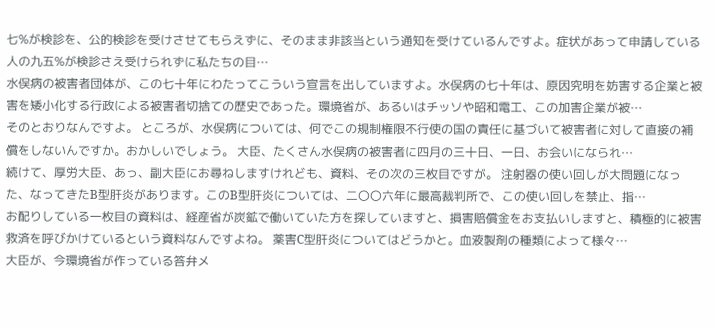七%が検診を、公的検診を受けさせてもらえずに、そのまま非該当という通知を受けているんですよ。症状があって申請している人の九五%が検診さえ受けられずに私たちの目…
水俣病の被害者団体が、この七十年にわたってこういう宣言を出していますよ。水俣病の七十年は、原因究明を妨害する企業と被害を矮小化する行政による被害者切捨ての歴史であった。環境省が、あるいはチッソや昭和電工、この加害企業が被…
そのとおりなんですよ。 ところが、水俣病については、何でこの規制権限不行使の国の責任に基づいて被害者に対して直接の補償をしないんですか。おかしいでしょう。 大臣、たくさん水俣病の被害者に四月の三十日、一日、お会いになられ…
続けて、厚労大臣、あっ、副大臣にお尋ねしますけれども、資料、その次の三枚目ですが。 注射器の使い回しが大問題になった、なってきたB型肝炎があります。このB型肝炎については、二〇〇六年に最高裁判所で、この使い回しを禁止、指…
お配りしている一枚目の資料は、経産省が炭鉱で働いていた方を探していますと、損害賠償金をお支払いしますと、積極的に被害救済を呼びかけているという資料なんですよね。 薬害C型肝炎についてはどうかと。血液製剤の種類によって様々…
大臣が、今環境省が作っている答弁メ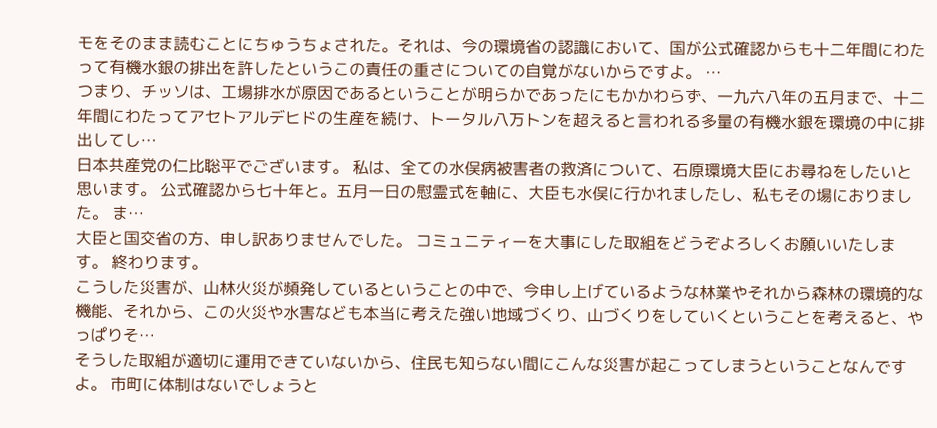モをそのまま読むことにちゅうちょされた。それは、今の環境省の認識において、国が公式確認からも十二年間にわたって有機水銀の排出を許したというこの責任の重さについての自覚がないからですよ。 …
つまり、チッソは、工場排水が原因であるということが明らかであったにもかかわらず、一九六八年の五月まで、十二年間にわたってアセトアルデヒドの生産を続け、トータル八万トンを超えると言われる多量の有機水銀を環境の中に排出してし…
日本共産党の仁比聡平でございます。 私は、全ての水俣病被害者の救済について、石原環境大臣にお尋ねをしたいと思います。 公式確認から七十年と。五月一日の慰霊式を軸に、大臣も水俣に行かれましたし、私もその場におりました。 ま…
大臣と国交省の方、申し訳ありませんでした。 コミュニティーを大事にした取組をどうぞよろしくお願いいたします。 終わります。
こうした災害が、山林火災が頻発しているということの中で、今申し上げているような林業やそれから森林の環境的な機能、それから、この火災や水害なども本当に考えた強い地域づくり、山づくりをしていくということを考えると、やっぱりそ…
そうした取組が適切に運用できていないから、住民も知らない間にこんな災害が起こってしまうということなんですよ。 市町に体制はないでしょうと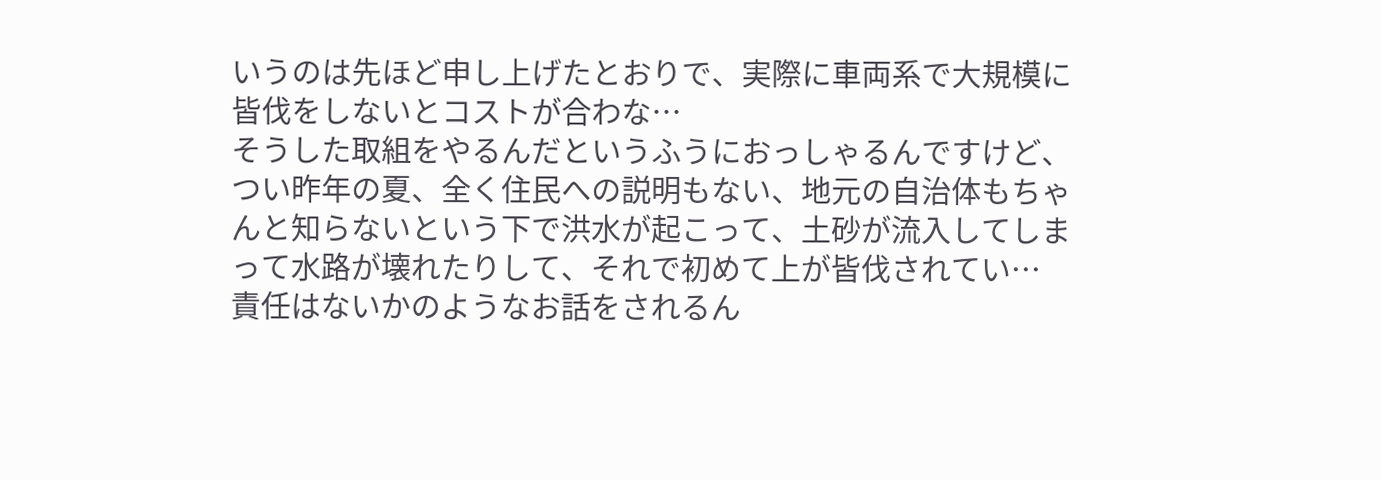いうのは先ほど申し上げたとおりで、実際に車両系で大規模に皆伐をしないとコストが合わな…
そうした取組をやるんだというふうにおっしゃるんですけど、つい昨年の夏、全く住民への説明もない、地元の自治体もちゃんと知らないという下で洪水が起こって、土砂が流入してしまって水路が壊れたりして、それで初めて上が皆伐されてい…
責任はないかのようなお話をされるん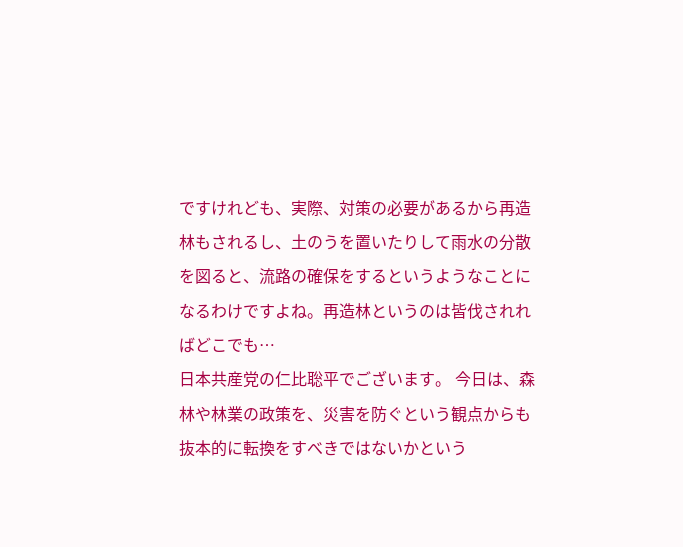ですけれども、実際、対策の必要があるから再造林もされるし、土のうを置いたりして雨水の分散を図ると、流路の確保をするというようなことになるわけですよね。再造林というのは皆伐されればどこでも…
日本共産党の仁比聡平でございます。 今日は、森林や林業の政策を、災害を防ぐという観点からも抜本的に転換をすべきではないかという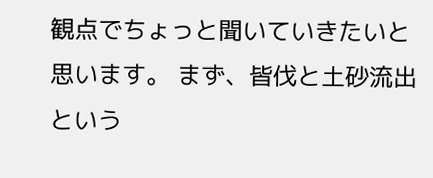観点でちょっと聞いていきたいと思います。 まず、皆伐と土砂流出という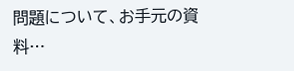問題について、お手元の資料…